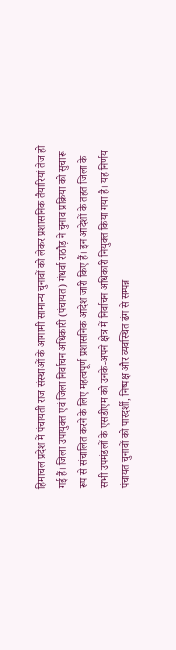हिमाचल प्रदेश में पंचायती राज संस्थाओं के आगामी सामान्य चुनावों को लेकर प्रशासनिक तैयारियां तेज हो गई हैं। जिला उपायुक्त एवं जिला निर्वाचन अधिकारी (पंचायत) गंधर्वा राठौड़ ने चुनाव प्रक्रिया को सुचारू रूप से संचालित करने के लिए महत्वपूर्ण प्रशासनिक आदेश जारी किए हैं। इन आदेशों के तहत जिला के सभी उपमंडलों के एसडीएम को उनके-अपने क्षेत्र में निर्वाचन अधिकारी नियुक्त किया गया है। यह निर्णय पंचायत चुनावों को पारदर्शी, निष्पक्ष और व्यवस्थित ढंग से सम्पन्न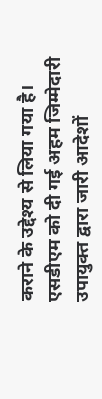कराने के उद्देश्य से लिया गया है।
एसडीएम को दी गई अहम जिम्मेदारी
उपायुक्त द्वारा जारी आदेशों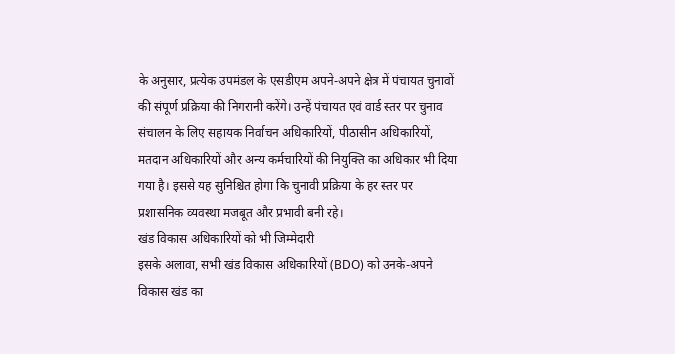के अनुसार, प्रत्येक उपमंडल के एसडीएम अपने-अपने क्षेत्र में पंचायत चुनावों की संपूर्ण प्रक्रिया की निगरानी करेंगे। उन्हें पंचायत एवं वार्ड स्तर पर चुनाव संचालन के लिए सहायक निर्वाचन अधिकारियों, पीठासीन अधिकारियों, मतदान अधिकारियों और अन्य कर्मचारियों की नियुक्ति का अधिकार भी दिया गया है। इससे यह सुनिश्चित होगा कि चुनावी प्रक्रिया के हर स्तर पर प्रशासनिक व्यवस्था मजबूत और प्रभावी बनी रहे।
खंड विकास अधिकारियों को भी जिम्मेदारी
इसके अलावा, सभी खंड विकास अधिकारियों (BDO) को उनके-अपने विकास खंड का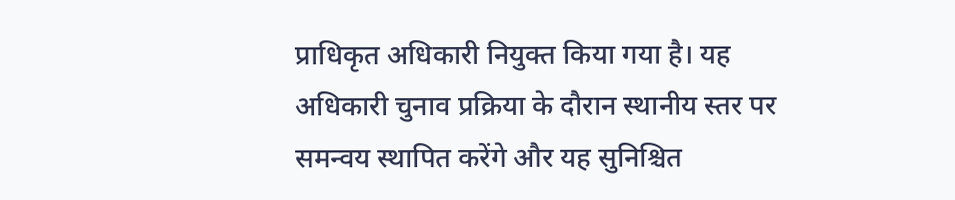प्राधिकृत अधिकारी नियुक्त किया गया है। यह अधिकारी चुनाव प्रक्रिया के दौरान स्थानीय स्तर पर समन्वय स्थापित करेंगे और यह सुनिश्चित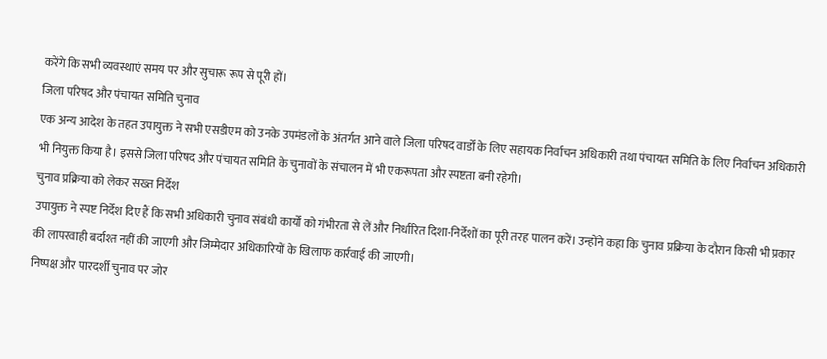करेंगे कि सभी व्यवस्थाएं समय पर और सुचारू रूप से पूरी हों।
जिला परिषद और पंचायत समिति चुनाव
एक अन्य आदेश के तहत उपायुक्त ने सभी एसडीएम को उनके उपमंडलों के अंतर्गत आने वाले जिला परिषद वार्डों के लिए सहायक निर्वाचन अधिकारी तथा पंचायत समिति के लिए निर्वाचन अधिकारी भी नियुक्त किया है। इससे जिला परिषद और पंचायत समिति के चुनावों के संचालन में भी एकरूपता और स्पष्टता बनी रहेगी।
चुनाव प्रक्रिया को लेकर सख्त निर्देश
उपायुक्त ने स्पष्ट निर्देश दिए हैं कि सभी अधिकारी चुनाव संबंधी कार्यों को गंभीरता से लें और निर्धारित दिशा-निर्देशों का पूरी तरह पालन करें। उन्होंने कहा कि चुनाव प्रक्रिया के दौरान किसी भी प्रकार की लापरवाही बर्दाश्त नहीं की जाएगी और जिम्मेदार अधिकारियों के खिलाफ कार्रवाई की जाएगी।
निष्पक्ष और पारदर्शी चुनाव पर जोर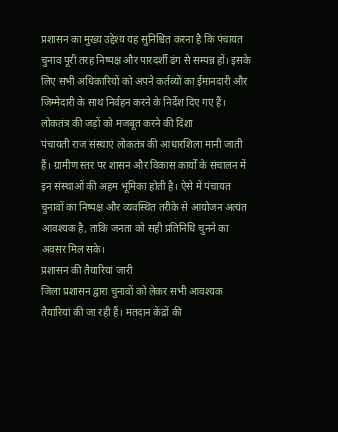प्रशासन का मुख्य उद्देश्य यह सुनिश्चित करना है कि पंचायत चुनाव पूरी तरह निष्पक्ष और पारदर्शी ढंग से सम्पन्न हों। इसके लिए सभी अधिकारियों को अपने कर्तव्यों का ईमानदारी और जिम्मेदारी के साथ निर्वहन करने के निर्देश दिए गए हैं।
लोकतंत्र की जड़ों को मजबूत करने की दिशा
पंचायती राज संस्थाएं लोकतंत्र की आधारशिला मानी जाती हैं। ग्रामीण स्तर पर शासन और विकास कार्यों के संचालन में इन संस्थाओं की अहम भूमिका होती है। ऐसे में पंचायत चुनावों का निष्पक्ष और व्यवस्थित तरीके से आयोजन अत्यंत आवश्यक है, ताकि जनता को सही प्रतिनिधि चुनने का अवसर मिल सके।
प्रशासन की तैयारियां जारी
जिला प्रशासन द्वारा चुनावों को लेकर सभी आवश्यक तैयारियां की जा रही हैं। मतदान केंद्रों की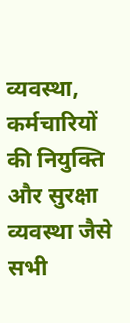व्यवस्था, कर्मचारियों की नियुक्ति और सुरक्षा व्यवस्था जैसे सभी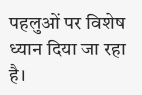पहलुओं पर विशेष ध्यान दिया जा रहा है।